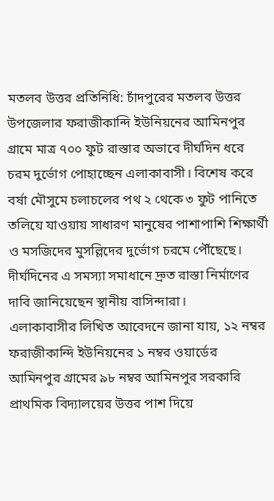মতলব উত্তর প্রতিনিধি: চাঁদপুরের মতলব উত্তর উপজেলার ফরাজীকান্দি ইউনিয়নের আমিনপুর গ্রামে মাত্র ৭০০ ফুট রাস্তার অভাবে দীর্ঘদিন ধরে চরম দুর্ভোগ পোহাচ্ছেন এলাকাবাসী। বিশেষ করে বর্ষা মৌসুমে চলাচলের পথ ২ থেকে ৩ ফুট পানিতে তলিয়ে যাওয়ায় সাধারণ মানুষের পাশাপাশি শিক্ষার্থী ও মসজিদের মুসল্লিদের দুর্ভোগ চরমে পৌঁছেছে। দীর্ঘদিনের এ সমস্যা সমাধানে দ্রুত রাস্তা নির্মাণের দাবি জানিয়েছেন স্থানীয় বাসিন্দারা।
এলাকাবাসীর লিখিত আবেদনে জানা যায়, ১২ নম্বর ফরাজীকান্দি ইউনিয়নের ১ নম্বর ওয়ার্ডের আমিনপুর গ্রামের ৯৮ নম্বর আমিনপুর সরকারি প্রাথমিক বিদ্যালয়ের উত্তর পাশ দিয়ে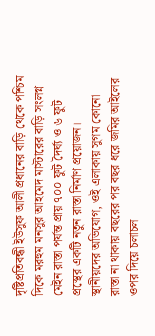দৃষ্টিপ্রতিবন্ধী ইউসুফ আলী প্রধানের বাড়ি থেকে পশ্চিম দিকে মরহুম মনসুর আহমেদ মাস্টারের বাড়ি সংলগ্ন মেইন রাস্তা পর্যন্ত প্রায় ৭০০ ফুট দৈর্ঘ্য ও ৬ ফুট প্রস্থের একটি নতুন রাস্তা নির্মাণ প্রয়োজন।
স্থানীয়দের অভিযোগ, ওই এলাকায় সুগম কোনো রাস্তা না থাকায় বছরের পর বছর ধরে জমির আইলের ওপর দিয়ে চলাচল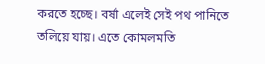করতে হচ্ছে। বর্ষা এলেই সেই পথ পানিতে তলিয়ে যায়। এতে কোমলমতি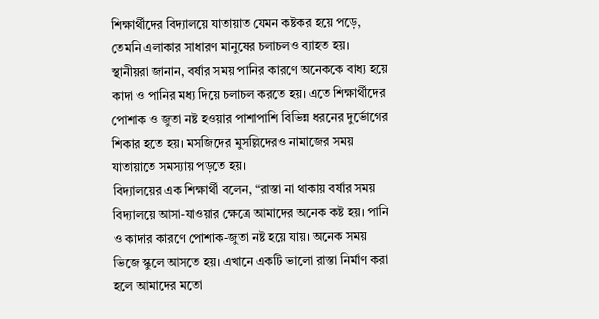শিক্ষার্থীদের বিদ্যালয়ে যাতায়াত যেমন কষ্টকর হয়ে পড়ে, তেমনি এলাকার সাধারণ মানুষের চলাচলও ব্যাহত হয়।
স্থানীয়রা জানান, বর্ষার সময় পানির কারণে অনেককে বাধ্য হয়ে কাদা ও পানির মধ্য দিয়ে চলাচল করতে হয়। এতে শিক্ষার্থীদের পোশাক ও জুতা নষ্ট হওয়ার পাশাপাশি বিভিন্ন ধরনের দুর্ভোগের শিকার হতে হয়। মসজিদের মুসল্লিদেরও নামাজের সময় যাতায়াতে সমস্যায় পড়তে হয়।
বিদ্যালয়ের এক শিক্ষার্থী বলেন, “রাস্তা না থাকায় বর্ষার সময় বিদ্যালয়ে আসা-যাওয়ার ক্ষেত্রে আমাদের অনেক কষ্ট হয়। পানি ও কাদার কারণে পোশাক-জুতা নষ্ট হয়ে যায়। অনেক সময় ভিজে স্কুলে আসতে হয়। এখানে একটি ভালো রাস্তা নির্মাণ করা হলে আমাদের মতো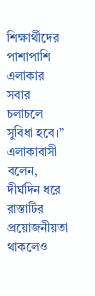শিক্ষার্থীদের পাশাপাশি এলাকার সবার চলাচলে সুবিধা হবে।”
এলাকাবাসী বলেন, দীর্ঘদিন ধরে রাস্তাটির প্রয়োজনীয়তা থাকলেও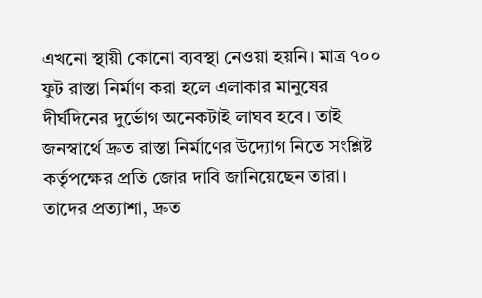এখনো স্থায়ী কোনো ব্যবস্থা নেওয়া হয়নি। মাত্র ৭০০ ফুট রাস্তা নির্মাণ করা হলে এলাকার মানুষের দীর্ঘদিনের দুর্ভোগ অনেকটাই লাঘব হবে। তাই জনস্বার্থে দ্রুত রাস্তা নির্মাণের উদ্যোগ নিতে সংশ্লিষ্ট কর্তৃপক্ষের প্রতি জোর দাবি জানিয়েছেন তারা।
তাদের প্রত্যাশা, দ্রুত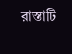রাস্তাটি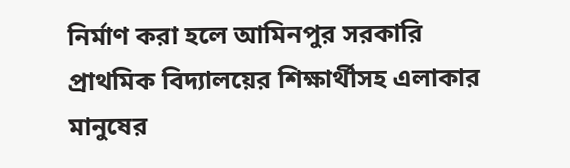নির্মাণ করা হলে আমিনপুর সরকারি প্রাথমিক বিদ্যালয়ের শিক্ষার্থীসহ এলাকার মানুষের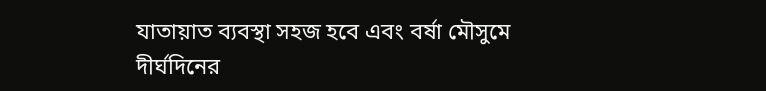যাতায়াত ব্যবস্থা সহজ হবে এবং বর্ষা মৌসুমে দীর্ঘদিনের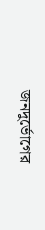জনদুর্ভোগের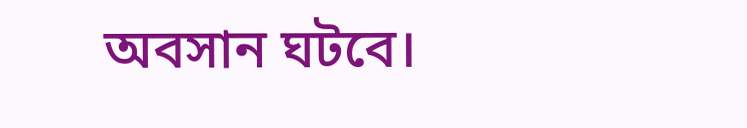অবসান ঘটবে।